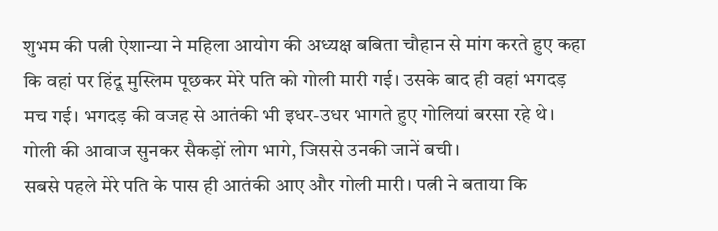शुभम की पत्नी ऐशान्या ने महिला आयोग की अध्यक्ष बबिता चौहान से मांग करते हुए कहा कि वहां पर हिंदू मुस्लिम पूछकर मेरे पति को गोली मारी गई। उसके बाद ही वहां भगदड़ मच गई। भगदड़ की वजह से आतंकी भी इधर-उधर भागते हुए गोलियां बरसा रहे थे। गोली की आवाज सुनकर सैकड़ों लोग भागे, जिससे उनकी जानें बची।
सबसे पहले मेरे पति के पास ही आतंकी आए और गोली मारी। पत्नी ने बताया कि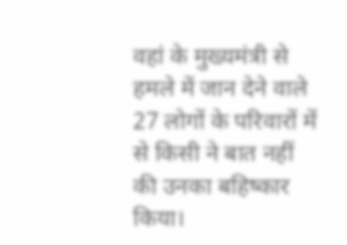वहां के मुख्यमंत्री से हमले में जान देने वाले 27 लोगों के परिवारों में से किसी ने बात नहीं की उनका बहिष्कार किया।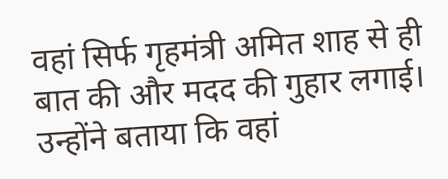वहां सिर्फ गृहमंत्री अमित शाह से ही बात की और मदद की गुहार लगाई। उन्होंने बताया कि वहां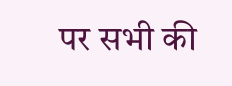पर सभी की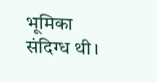भूमिका संदिग्ध थी।